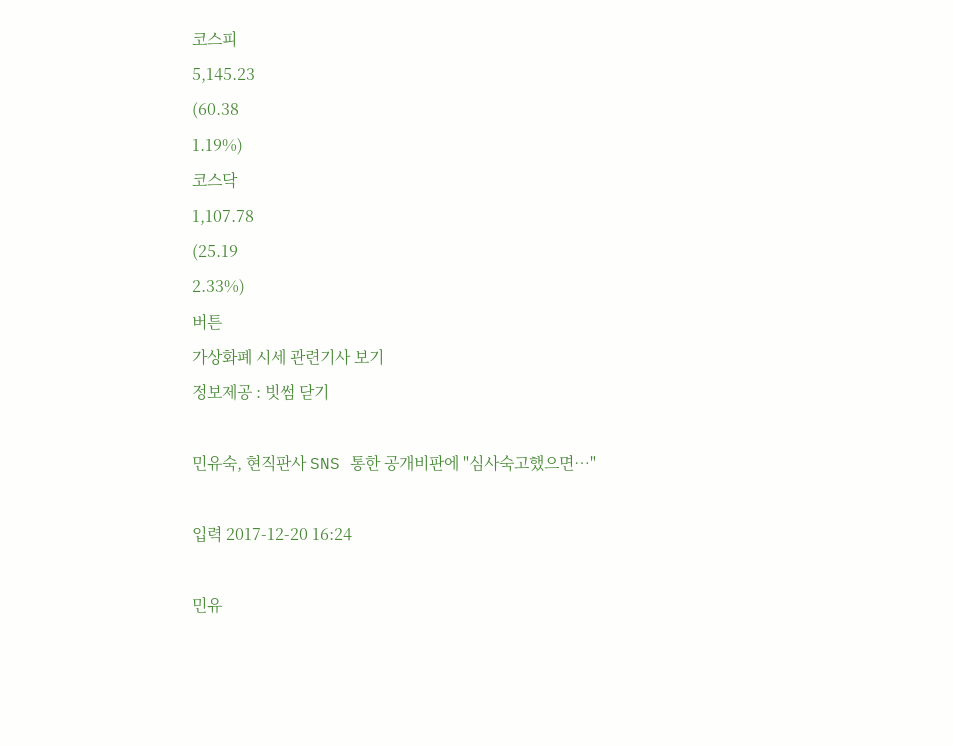코스피
5,145.23
(60.38
1.19%)
코스닥
1,107.78
(25.19
2.33%)
버튼
가상화폐 시세 관련기사 보기
정보제공 : 빗썸 닫기

민유숙, 현직판사 SNS 통한 공개비판에 "심사숙고했으면…"

입력 2017-12-20 16:24

민유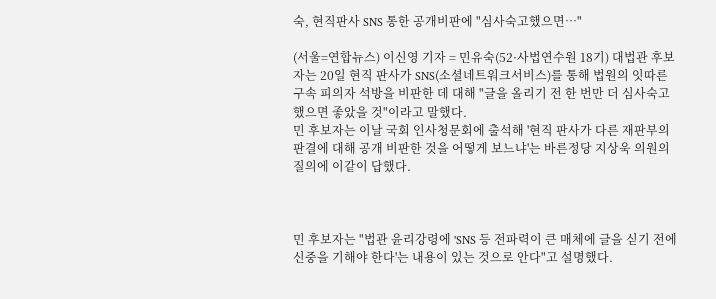숙, 현직판사 SNS 통한 공개비판에 "심사숙고했으면…"

(서울=연합뉴스) 이신영 기자 = 민유숙(52·사법연수원 18기) 대법관 후보자는 20일 현직 판사가 SNS(소셜네트워크서비스)를 통해 법원의 잇따른 구속 피의자 석방을 비판한 데 대해 "글을 올리기 전 한 번만 더 심사숙고했으면 좋았을 것"이라고 말했다.
민 후보자는 이날 국회 인사청문회에 출석해 '현직 판사가 다른 재판부의 판결에 대해 공개 비판한 것을 어떻게 보느냐'는 바른정당 지상욱 의원의 질의에 이같이 답했다.



민 후보자는 "법관 윤리강령에 'SNS 등 전파력이 큰 매체에 글을 싣기 전에 신중을 기해야 한다'는 내용이 있는 것으로 안다"고 설명했다.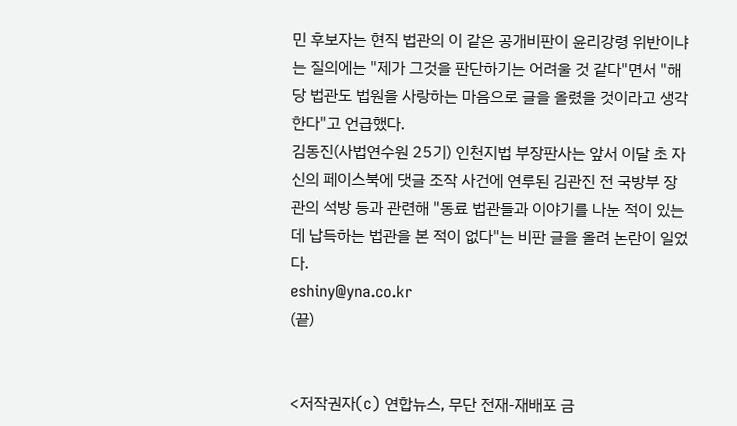민 후보자는 현직 법관의 이 같은 공개비판이 윤리강령 위반이냐는 질의에는 "제가 그것을 판단하기는 어려울 것 같다"면서 "해당 법관도 법원을 사랑하는 마음으로 글을 올렸을 것이라고 생각한다"고 언급했다.
김동진(사법연수원 25기) 인천지법 부장판사는 앞서 이달 초 자신의 페이스북에 댓글 조작 사건에 연루된 김관진 전 국방부 장관의 석방 등과 관련해 "동료 법관들과 이야기를 나눈 적이 있는데 납득하는 법관을 본 적이 없다"는 비판 글을 올려 논란이 일었다.
eshiny@yna.co.kr
(끝)


<저작권자(c) 연합뉴스, 무단 전재-재배포 금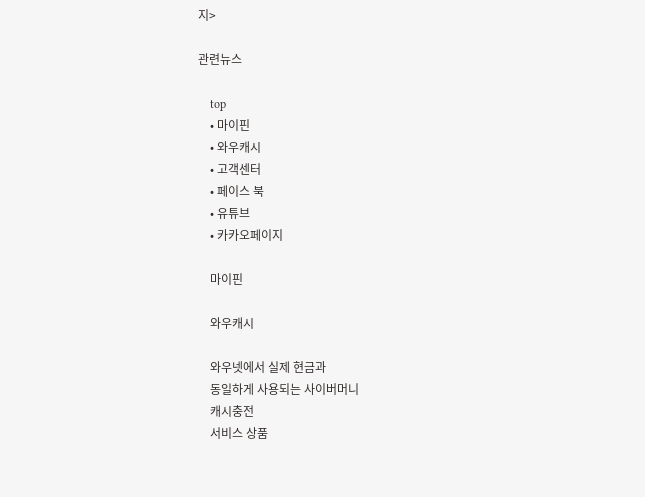지>

관련뉴스

    top
    • 마이핀
    • 와우캐시
    • 고객센터
    • 페이스 북
    • 유튜브
    • 카카오페이지

    마이핀

    와우캐시

    와우넷에서 실제 현금과
    동일하게 사용되는 사이버머니
    캐시충전
    서비스 상품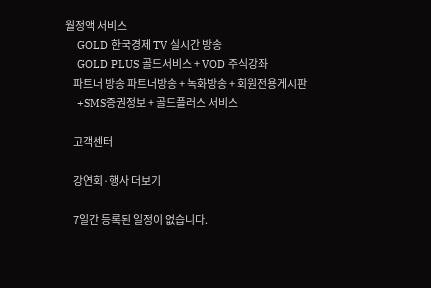월정액 서비스
    GOLD 한국경제 TV 실시간 방송
    GOLD PLUS 골드서비스 + VOD 주식강좌
    파트너 방송 파트너방송 + 녹화방송 + 회원전용게시판
    +SMS증권정보 + 골드플러스 서비스

    고객센터

    강연회·행사 더보기

    7일간 등록된 일정이 없습니다.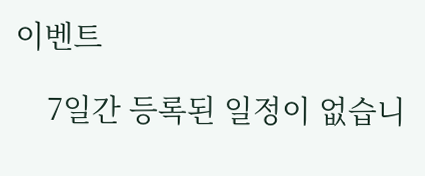이벤트

    7일간 등록된 일정이 없습니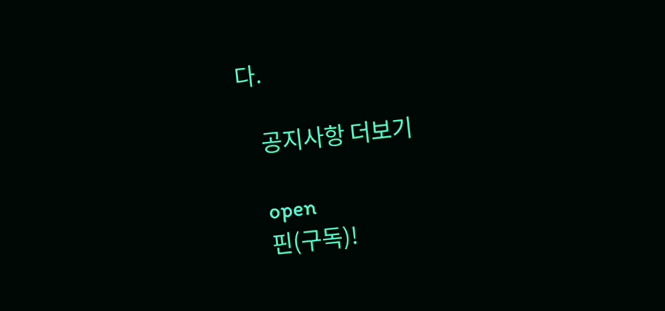다.

    공지사항 더보기

    open
    핀(구독)!